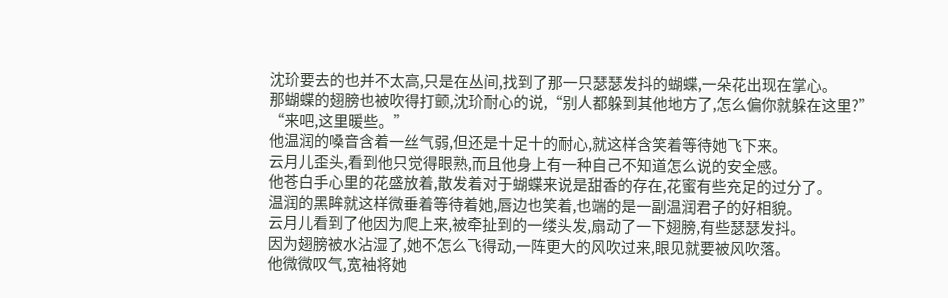沈玠要去的也并不太高,只是在丛间,找到了那一只瑟瑟发抖的蝴蝶,一朵花出现在掌心。
那蝴蝶的翅膀也被吹得打颤,沈玠耐心的说,“别人都躲到其他地方了,怎么偏你就躲在这里?”
“来吧,这里暖些。”
他温润的嗓音含着一丝气弱,但还是十足十的耐心,就这样含笑着等待她飞下来。
云月儿歪头,看到他只觉得眼熟,而且他身上有一种自己不知道怎么说的安全感。
他苍白手心里的花盛放着,散发着对于蝴蝶来说是甜香的存在,花蜜有些充足的过分了。
温润的黑眸就这样微垂着等待着她,唇边也笑着,也端的是一副温润君子的好相貌。
云月儿看到了他因为爬上来,被牵扯到的一缕头发,扇动了一下翅膀,有些瑟瑟发抖。
因为翅膀被水沾湿了,她不怎么飞得动,一阵更大的风吹过来,眼见就要被风吹落。
他微微叹气,宽袖将她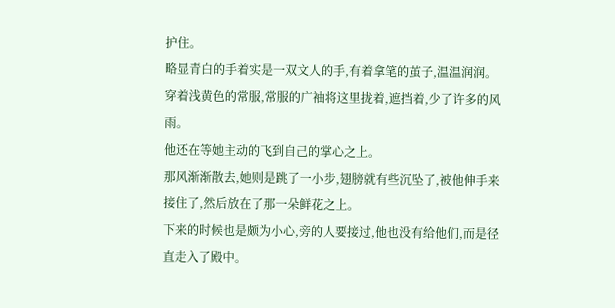护住。
略显青白的手着实是一双文人的手,有着拿笔的茧子,温温润润。
穿着浅黄色的常服,常服的广袖将这里拢着,遮挡着,少了许多的风雨。
他还在等她主动的飞到自己的掌心之上。
那风渐渐散去,她则是跳了一小步,翅膀就有些沉坠了,被他伸手来接住了,然后放在了那一朵鲜花之上。
下来的时候也是颇为小心,旁的人要接过,他也没有给他们,而是径直走入了殿中。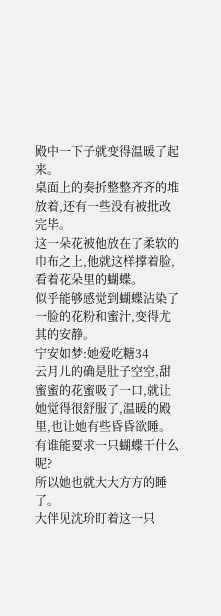殿中一下子就变得温暖了起来。
桌面上的奏折整整齐齐的堆放着,还有一些没有被批改完毕。
这一朵花被他放在了柔软的巾布之上,他就这样撑着脸,看着花朵里的蝴蝶。
似乎能够感觉到蝴蝶沾染了一脸的花粉和蜜汁,变得尤其的安静。
宁安如梦:她爱吃糖34
云月儿的确是肚子空空,甜蜜蜜的花蜜吸了一口,就让她觉得很舒服了,温暖的殿里,也让她有些昏昏欲睡。
有谁能要求一只蝴蝶干什么呢?
所以她也就大大方方的睡了。
大伴见沈玠盯着这一只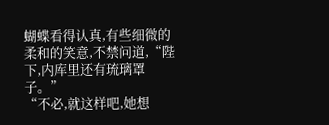蝴蝶看得认真,有些细微的柔和的笑意,不禁问道,“陛下,内库里还有琉璃罩子。”
“不必,就这样吧,她想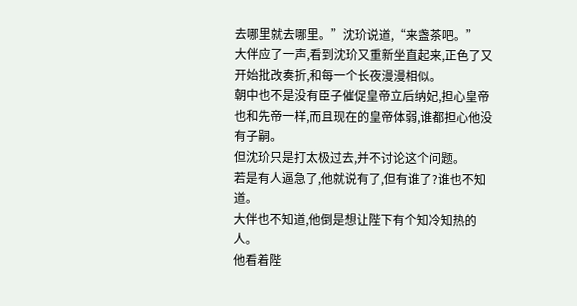去哪里就去哪里。”沈玠说道,“来盏茶吧。”
大伴应了一声,看到沈玠又重新坐直起来,正色了又开始批改奏折,和每一个长夜漫漫相似。
朝中也不是没有臣子催促皇帝立后纳妃,担心皇帝也和先帝一样,而且现在的皇帝体弱,谁都担心他没有子嗣。
但沈玠只是打太极过去,并不讨论这个问题。
若是有人逼急了,他就说有了,但有谁了?谁也不知道。
大伴也不知道,他倒是想让陛下有个知冷知热的人。
他看着陛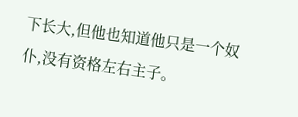下长大,但他也知道他只是一个奴仆,没有资格左右主子。